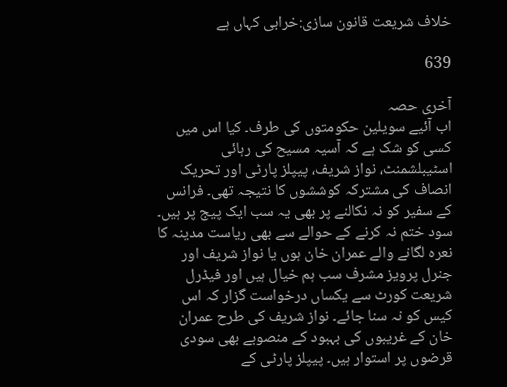خلاف شریعت قانون سازی:خرابی کہاں ہے

639

آخری حصہ
اب آئیے سویلین حکومتوں کی طرف۔ کیا اس میں کسی کو شک ہے کہ آسیہ مسیح کی رہائی اسٹیبلشمنٹ، نواز شریف، پیپلز پارٹی اور تحریک انصاف کی مشترکہ کوششوں کا نتیجہ تھی۔ فرانس کے سفیر کو نہ نکالنے پر بھی یہ سب ایک پیج پر ہیں۔ سود ختم نہ کرنے کے حوالے سے بھی ریاست مدینہ کا نعرہ لگانے والے عمران خان ہوں یا نواز شریف اور جنرل پرویز مشرف سب ہم خیال ہیں اور فیڈرل شریعت کورٹ سے یکساں درخواست گزار کہ اس کیس کو نہ سنا جائے۔ نواز شریف کی طرح عمران خان کے غریبوں کی بہبود کے منصوبے بھی سودی قرضوں پر استوار ہیں۔ پیپلز پارٹی کے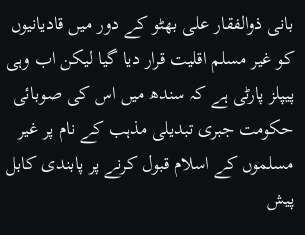بانی ذوالفقار علی بھٹو کے دور میں قادیانیوں کو غیر مسلم اقلیت قرار دیا گیا لیکن اب وہی پیپلز پارٹی ہے کہ سندھ میں اس کی صوبائی حکومت جبری تبدیلی مذہب کے نام پر غیر مسلموں کے اسلام قبول کرنے پر پابندی کابل پیش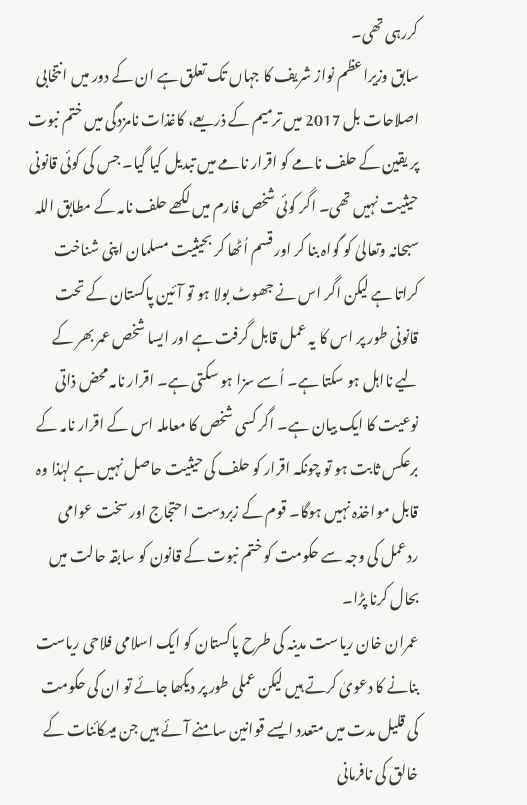کررہی تھی۔
سابق وزیراعظم نواز شریف کا جہاں تک تعلق ہے ان کے دور میں انتخابی اصلاحات بل 2017 میں ترمیم کے ذریعے، کاغذات نامزدگی میں ختم نبوت پر یقین کے حلف نامے کو اقرار نامے میں تبدیل کیا گیا۔ جس کی کوئی قانونی حیثیت نہیں تھی۔ اگر کوئی شخص فارم میں لکھے حلف نامہ کے مطابق اللہ سبحانہ وتعالیٰ کو گواہ بنا کر اور قسم اُٹھا کر بحیثیت مسلمان اپنی شناخت کراتا ہے لیکن اگر اس نے جھوٹ بولا ہو تو آئین پاکستان کے تحت قانونی طور پر اس کا یہ عمل قابل گرفت ہے اور ایسا شخص عمر بھر کے لیے نااہل ہو سکتا ہے۔ اُسے سزا ہو سکتی ہے۔ اقرار نامہ محض ذاتی نوعیت کا ایک بیان ہے۔ اگر کسی شخص کا معاملہ اس کے اقرار نامہ کے برعکس ثابت ہو تو چونکہ اقرار کو حلف کی حیثیت حاصل نہیں ہے لہٰذا وہ قابل مواخذہ نہیں ہوگا۔ قوم کے زبردست احتجاج اور سخت عوامی ردعمل کی وجہ سے حکومت کو ختم نبوت کے قانون کو سابقہ حالت میں بحال کرنا پڑا۔
عمران خان ریاست مدینہ کی طرح پاکستان کو ایک اسلامی فلاحی ریاست بنانے کا دعویٰ کرتے ہیں لیکن عملی طور پر دیکھا جائے تو ان کی حکومت کی قلیل مدت میں متعدد ایسے قوانین سامنے آئے ہیں جن میںکائنات کے خالق کی نافرمانی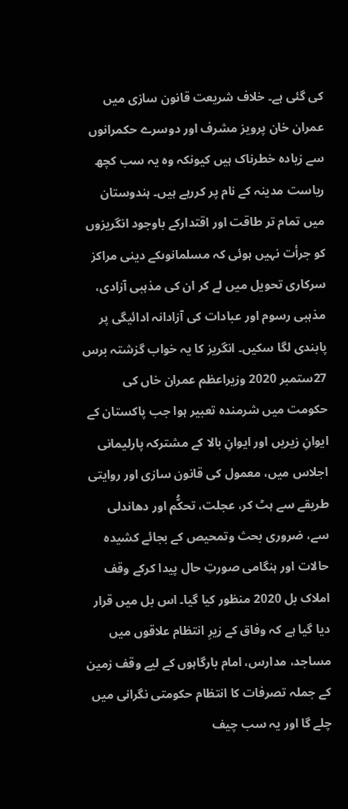کی گئی ہے۔ خلاف شریعت قانون سازی میں عمران خان پرویز مشرف اور دوسرے حکمرانوں سے زیادہ خطرناک ہیں کیونکہ وہ یہ سب کچھ ریاست مدینہ کے نام پر کررہے ہیں۔ ہندوستان میں تمام تر طاقت اور اقتدارکے باوجود انگریزوں کو جرأت نہیں ہوئی کہ مسلمانوںکے دینی مراکز سرکاری تحویل میں لے کر ان کی مذہبی آزادی، مذہبی رسوم اور عبادات کی آزادانہ ادائیگی پر پابندی لگا سکیں۔ انگریز کا یہ خواب گزشتہ برس 27ستمبر 2020 وزیراعظم عمران خاں کی حکومت میں شرمندہ تعبیر ہوا جب پاکستان کے ایوانِ زیریں اور ایوانِ بالا کے مشترکہ پارلیمانی اجلاس میں، معمول کی قانون سازی اور روایتی طریقے سے ہٹ کر، عجلت، تحکُّم اور دھاندلی سے، ضروری بحث وتمحیص کے بجائے کشیدہ حالات اور ہنگامی صورتِ حال پیدا کرکے وقف املاک بل 2020 منظور کیا گیا۔ اس بل میں قرار دیا گیا ہے کہ وفاق کے زیرِ انتظام علاقوں میں مساجد، مدارس، امام بارگاہوں کے لیے وقف زمین کے جملہ تصرفات کا انتظام حکومتی نگرانی میں چلے گا اور یہ سب چیف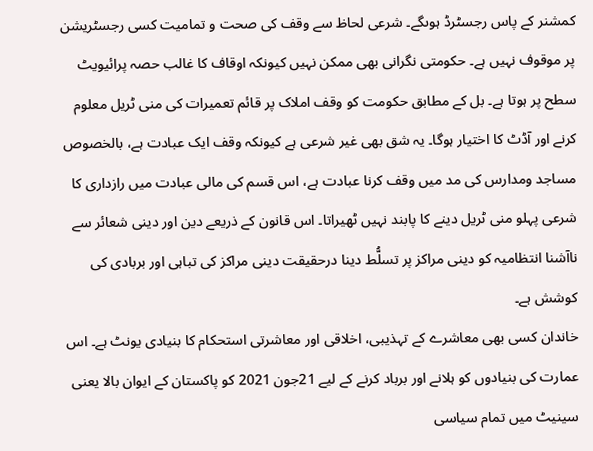کمشنر کے پاس رجسٹرڈ ہوںگے۔ شرعی لحاظ سے وقف کی صحت و تمامیت کسی رجسٹریشن پر موقوف نہیں ہے۔ حکومتی نگرانی بھی ممکن نہیں کیونکہ اوقاف کا غالب حصہ پرائیویٹ سطح پر ہوتا ہے۔ بل کے مطابق حکومت کو وقف املاک پر قائم تعمیرات کی منی ٹریل معلوم کرنے اور آڈٹ کا اختیار ہوگا۔ یہ شق بھی غیر شرعی ہے کیونکہ وقف ایک عبادت ہے، بالخصوص مساجد ومدارس کی مد میں وقف کرنا عبادت ہے، اس قسم کی مالی عبادت میں رازداری کا شرعی پہلو منی ٹریل دینے کا پابند نہیں ٹھیراتا۔ اس قانون کے ذریعے دین اور دینی شعائر سے ناآشنا انتظامیہ کو دینی مراکز پر تسلُّط دینا درحقیقت دینی مراکز کی تباہی اور بربادی کی کوشش ہے۔
خاندان کسی بھی معاشرے کے تہذیبی، اخلاقی اور معاشرتی استحکام کا بنیادی یونٹ ہے۔ اس عمارت کی بنیادوں کو ہلانے اور برباد کرنے کے لیے 21جون 2021 کو پاکستان کے ایوان بالا یعنی سینیٹ میں تمام سیاسی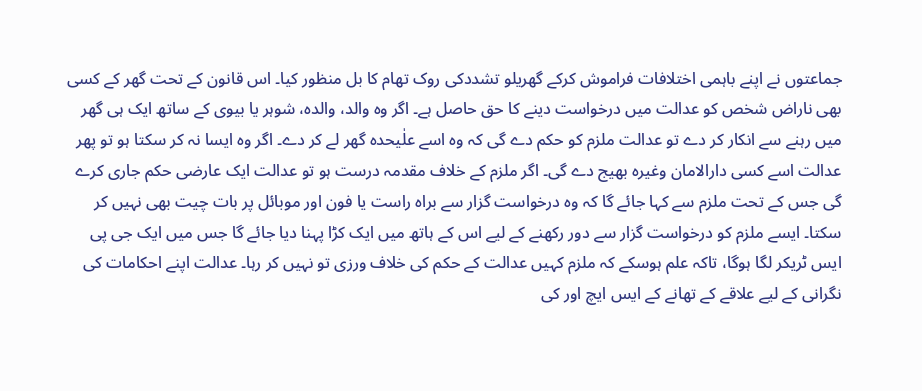جماعتوں نے اپنے باہمی اختلافات فراموش کرکے گھریلو تشددکی روک تھام کا بل منظور کیا۔ اس قانون کے تحت گھر کے کسی بھی ناراض شخص کو عدالت میں درخواست دینے کا حق حاصل ہے۔ اگر وہ والد، والدہ، شوہر یا بیوی کے ساتھ ایک ہی گھر میں رہنے سے انکار کر دے تو عدالت ملزم کو حکم دے گی کہ وہ اسے علٰیحدہ گھر لے کر دے۔ اگر وہ ایسا نہ کر سکتا ہو تو پھر عدالت اسے کسی دارالامان وغیرہ بھیج دے گی۔ اگر ملزم کے خلاف مقدمہ درست ہو تو عدالت ایک عارضی حکم جاری کرے گی جس کے تحت ملزم سے کہا جائے گا کہ وہ درخواست گزار سے براہ راست یا فون اور موبائل پر بات چیت بھی نہیں کر سکتا۔ ایسے ملزم کو درخواست گزار سے دور رکھنے کے لیے اس کے ہاتھ میں ایک کڑا پہنا دیا جائے گا جس میں ایک جی پی ایس ٹریکر لگا ہوگا، تاکہ علم ہوسکے کہ ملزم کہیں عدالت کے حکم کی خلاف ورزی تو نہیں کر رہا۔ عدالت اپنے احکامات کی نگرانی کے لیے علاقے کے تھانے کے ایس ایچ اور کی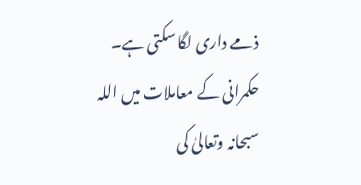ذمے داری لگا سکتی ہے۔
حکمرانی کے معاملات میں اللہ سبحانہ وتعالیٰ کی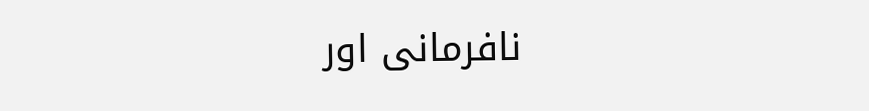نافرمانی اور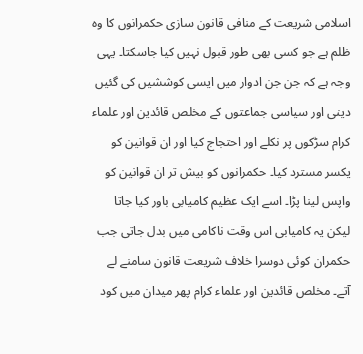اسلامی شریعت کے منافی قانون سازی حکمرانوں کا وہ ظلم ہے جو کسی بھی طور قبول نہیں کیا جاسکتا۔ یہی وجہ ہے کہ جن جن ادوار میں ایسی کوششیں کی گئیں دینی اور سیاسی جماعتوں کے مخلص قائدین اور علماء کرام سڑکوں پر نکلے اور احتجاج کیا اور ان قوانین کو یکسر مسترد کیا۔ حکمرانوں کو بیش تر ان قوانین کو واپس لینا پڑا۔ اسے ایک عظیم کامیابی باور کیا جاتا لیکن یہ کامیابی اس وقت ناکامی میں بدل جاتی جب حکمران کوئی دوسرا خلاف شریعت قانون سامنے لے آتے۔ مخلص قائدین اور علماء کرام پھر میدان میں کود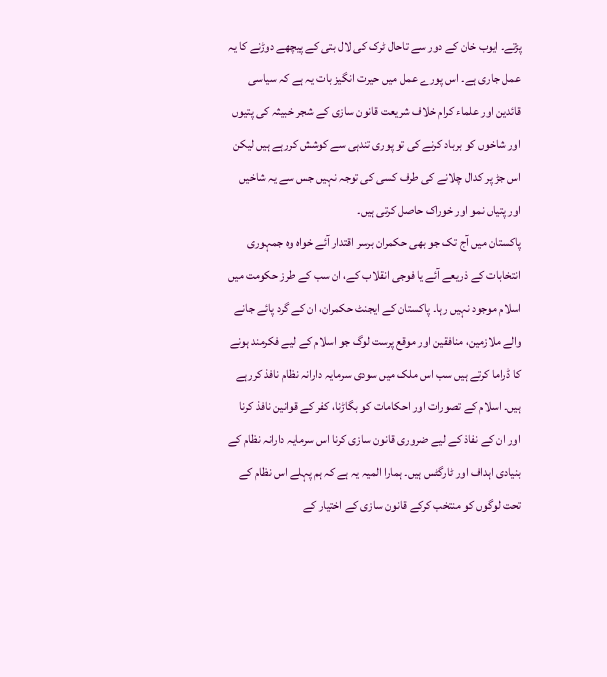پڑتے۔ ایوب خان کے دور سے تاحال ٹرک کی لال بتی کے پیچھے دوڑنے کا یہ عمل جاری ہے۔ اس پورے عمل میں حیرت انگیز بات یہ ہے کہ سیاسی قائدین اور علماء کرام خلاف شریعت قانون سازی کے شجر خبیثہ کی پتیوں اور شاخوں کو برباد کرنے کی تو پوری تندہی سے کوشش کررہے ہیں لیکن اس جڑ پر کدال چلانے کی طرف کسی کی توجہ نہیں جس سے یہ شاخیں اور پتیاں نمو اور خوراک حاصل کرتی ہیں۔
پاکستان میں آج تک جو بھی حکمران برسر اقتدار آئے خواہ وہ جمہوری انتخابات کے ذریعے آئے یا فوجی انقلاب کے، ان سب کے طرز حکومت میں اسلام موجود نہیں رہا۔ پاکستان کے ایجنٹ حکمران، ان کے گرد پائے جانے والے ملازمین، منافقین اور موقع پرست لوگ جو اسلام کے لیے فکرمند ہونے کا ڈراما کرتے ہیں سب اس ملک میں سودی سرمایہ دارانہ نظام نافذ کررہے ہیں۔ اسلام کے تصورات اور احکامات کو بگاڑنا، کفر کے قوانین نافذ کرنا اور ان کے نفاذ کے لیے ضروری قانون سازی کرنا اس سرمایہ دارانہ نظام کے بنیادی اہداف اور ٹارگٹس ہیں۔ ہمارا المیہ یہ ہے کہ ہم پہلے اس نظام کے تحت لوگوں کو منتخب کرکے قانون سازی کے اختیار کے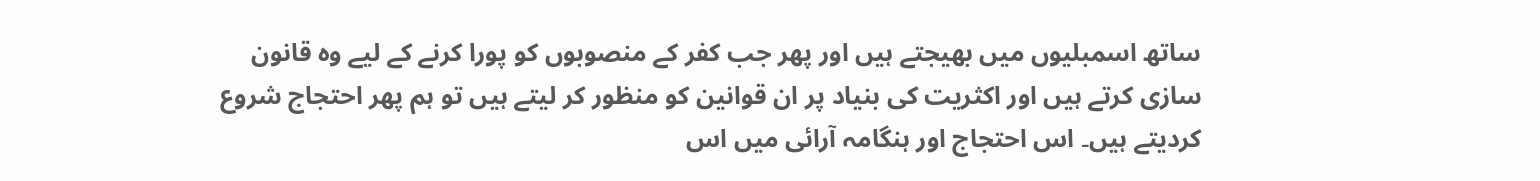ساتھ اسمبلیوں میں بھیجتے ہیں اور پھر جب کفر کے منصوبوں کو پورا کرنے کے لیے وہ قانون سازی کرتے ہیں اور اکثریت کی بنیاد پر ان قوانین کو منظور کر لیتے ہیں تو ہم پھر احتجاج شروع کردیتے ہیں۔ اس احتجاج اور ہنگامہ آرائی میں اس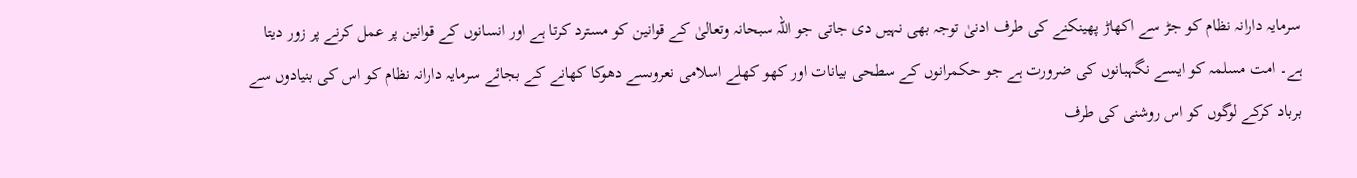سرمایہ دارانہ نظام کو جڑ سے اکھاڑ پھینکنے کی طرف ادنیٰ توجہ بھی نہیں دی جاتی جو اللہ سبحانہ وتعالیٰ کے قوانین کو مسترد کرتا ہے اور انسانوں کے قوانین پر عمل کرنے پر زور دیتا ہے۔ امت مسلمہ کو ایسے نگہبانوں کی ضرورت ہے جو حکمرانوں کے سطحی بیانات اور کھو کھلے اسلامی نعروںسے دھوکا کھانے کے بجائے سرمایہ دارانہ نظام کو اس کی بنیادوں سے برباد کرکے لوگوں کو اس روشنی کی طرف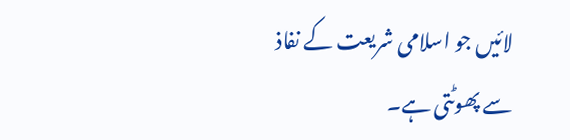لائیں جو اسلامی شریعت کے نفاذ سے پھوٹتی ہے۔